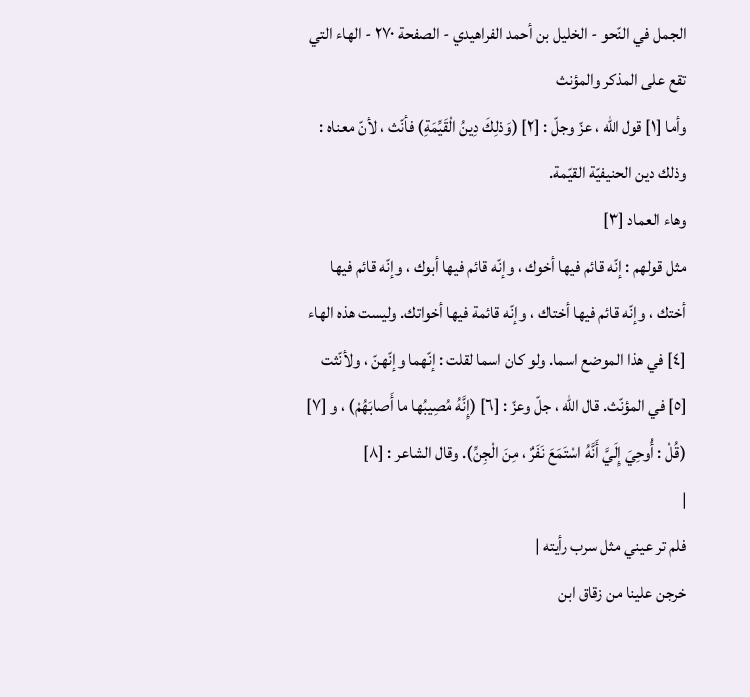الجمل في النّحو - الخليل بن أحمد الفراهيدي - الصفحة ٢٧٠ - الهاء التي تقع على المذكر والمؤنث
وأما [١] قول الله ، عزّ وجلّ : [٢] (وَذلِكَ دِينُ الْقَيِّمَةِ) فأنّث ، لأنّ معناه : وذلك دين الحنيفيّة القيّمة.
وهاء العماد [٣]
مثل قولهم : إنّه قائم فيها أخوك ، وإنّه قائم فيها أبوك ، وإنّه قائم فيها أختك ، وإنّه قائم فيها أختاك ، وإنّه قائمة فيها أخواتك. وليست هذه الهاء [٤] في هذا الموضع اسما. ولو كان اسما لقلت : إنّهما وإنّهنّ ، ولأنّثت [٥] في المؤنّث. قال الله ، جلّ وعزّ : [٦] (إِنَّهُ مُصِيبُها ما أَصابَهُمْ) ، و [٧] (قُلْ : أُوحِيَ إِلَيَّ أَنَّهُ اسْتَمَعَ نَفَرٌ ، مِنَ الْجِنِّ). وقال الشاعر : [٨]
|
فلم تر عيني مثل سرب رأيته |
خرجن علينا من زقاق ابن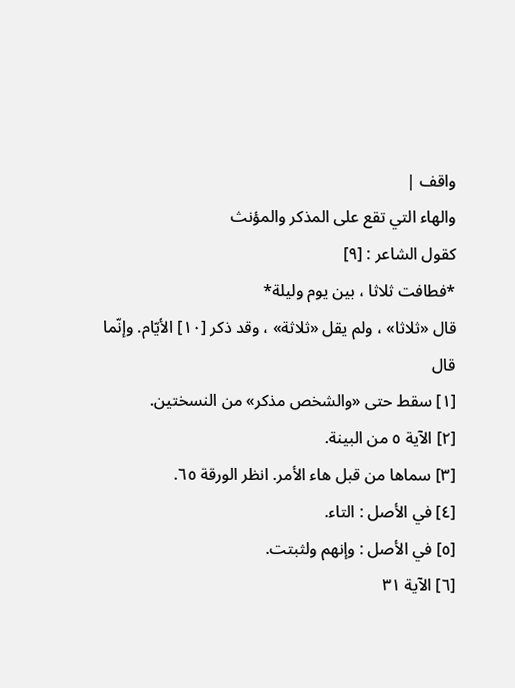واقف |
والهاء التي تقع على المذكر والمؤنث
كقول الشاعر : [٩]
*فطافت ثلاثا ، بين يوم وليلة*
قال «ثلاثا» ، ولم يقل «ثلاثة» ، وقد ذكر [١٠] الأيّام. وإنّما قال
[١] سقط حتى «والشخص مذكر» من النسختين.
[٢] الآية ٥ من البينة.
[٣] سماها من قبل هاء الأمر. انظر الورقة ٦٥.
[٤] في الأصل : التاء.
[٥] في الأصل : وإنهم ولثبتت.
[٦] الآية ٣١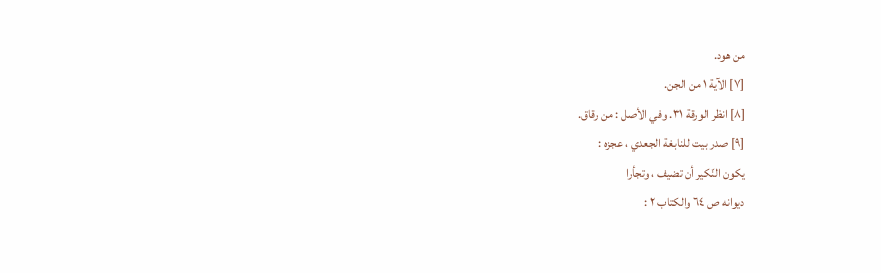من هود.
[٧] الآية ١ من الجن.
[٨] انظر الورقة ٣١. وفي الأصل : من رقاق.
[٩] صدر بيت للنابغة الجعدي ، عجزه :
يكون النّكير أن تضيف ، وتجأرا
ديوانه ص ٦٤ والكتاب ٢ :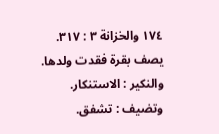١٧٤ والخزانة ٣ : ٣١٧. يصف بقرة فقدت ولدها.
والنكير : الاستنكار. وتضيف : تشفق.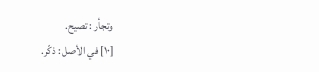وتجأر : تصيح.
[١٠] في الأصل : ذكّر.